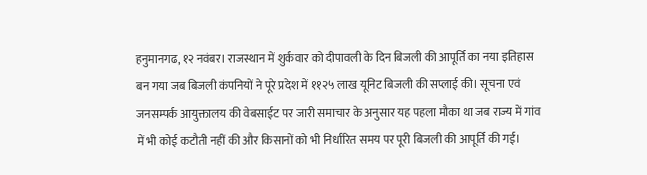हनुमानगढ, १२ नवंबर। राजस्थान में शुर्कवार को दीपावली के दिन बिजली की आपूर्ति का नया इतिहास बन गया जब बिजली कंपनियों ने पूरे प्रदेश में ११२५ लाख यूनिट बिजली की सप्लाई की। सूचना एवं जनसम्पर्क आयुक्तालय की वेबसाईट पर जारी समाचार के अनुसार यह पहला मौका था जब राज्य में गांव में भी कोई कटौती नहीं की और किसानों को भी निर्धारित समय पर पूरी बिजली की आपूर्ति की गई।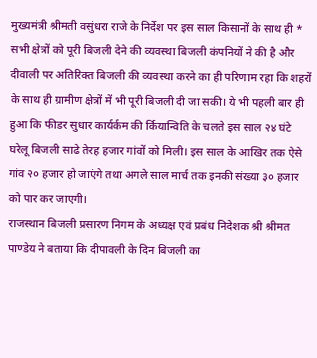मुख्यमंत्री श्रीमती वसुंधरा राजे के निर्देश पर इस साल किसानों के साथ ही * सभी क्षेत्रों को पूरी बिजली देने की व्यवस्था बिजली कंपनियों ने की है और दीवाली पर अतिरिक्त बिजली की व्यवस्था करने का ही परिणाम रहा कि शहरों के साथ ही ग्रामीण क्षेत्रों में भी पूरी बिजली दी जा सकी। ये भी पहली बार ही हुआ कि फीडर सुधार कार्यर्कम की र्कियान्विति के चलते इस साल २४ घंटे घरेलू बिजली साढे तेरह हजार गांवों को मिली। इस साल के आखिर तक ऐसे गांव २० हजार हो जाएंगे तथा अगले साल मार्च तक इनकी संख्या ३० हजार को पार कर जाएगी।
राजस्थान बिजली प्रसारण निगम के अध्यक्ष एवं प्रबंध निदेशक श्री श्रीमत पाण्डेय ने बताया कि दीपावली के दिन बिजली का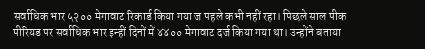सर्वाधिक भार ५२०० मेगावाट रिकार्ड किया गया ज पहले कभी नहीं रहा। पिछले साल पीक पीरियड पर सर्वाधिक भार इन्हीं दिनों में ४४०० मेगावाट दर्ज किया गया था। उन्होंने बताया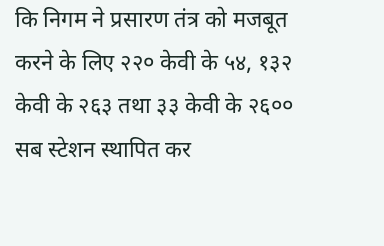कि निगम ने प्रसारण तंत्र को मजबूत करने के लिए २२० केवी के ५४, १३२ केवी के २६३ तथा ३३ केवी के २६०० सब स्टेशन स्थापित कर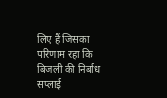लिए हैं जिसका परिणाम रहा कि बिजली की निर्बाध सप्लाई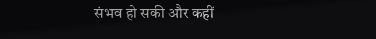संभव हो सकी और कहीं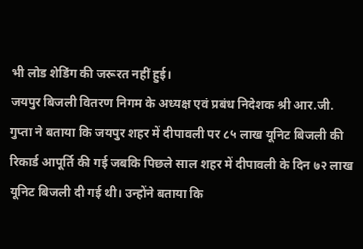भी लोड शेडिंग की जरूरत नहीं हुई।
जयपुर बिजली वितरण निगम के अध्यक्ष एवं प्रबंध निदेशक श्री आर.जी. गुप्ता ने बताया कि जयपुर शहर में दीपावली पर ८५ लाख यूनिट बिजली की रिकार्ड आपूर्ति की गई जबकि पिछले साल शहर में दीपावली के दिन ७२ लाख यूनिट बिजली दी गई थी। उन्होंने बताया कि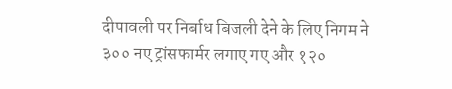दीपावली पर निर्बाध बिजली देने के लिए निगम ने ३०० नए ट्रांसफार्मर लगाए गए और १२०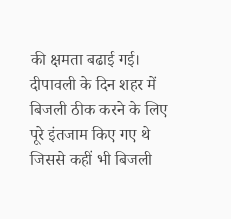की क्षमता बढाई गई। दीपावली के दिन शहर में बिजली ठीक करने के लिए पूरे इंतजाम किए गए थे जिससे कहीं भी बिजली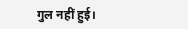गुल नहीं हुई।